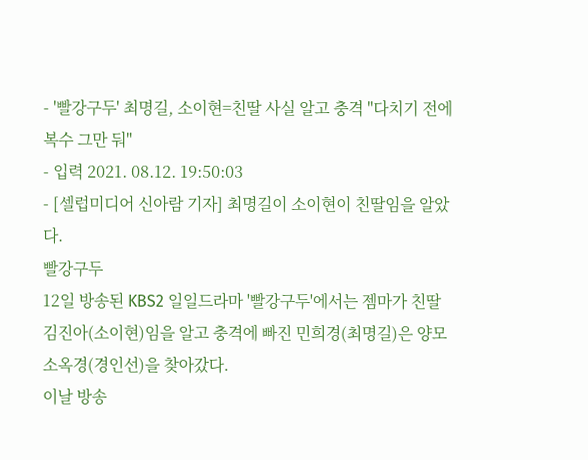- '빨강구두' 최명길, 소이현=친딸 사실 알고 충격 "다치기 전에 복수 그만 둬"
- 입력 2021. 08.12. 19:50:03
- [셀럽미디어 신아람 기자] 최명길이 소이현이 친딸임을 알았다.
빨강구두
12일 방송된 KBS2 일일드라마 '빨강구두'에서는 젬마가 친딸 김진아(소이현)임을 알고 충격에 빠진 민희경(최명길)은 양모 소옥경(경인선)을 찾아갔다.
이날 방송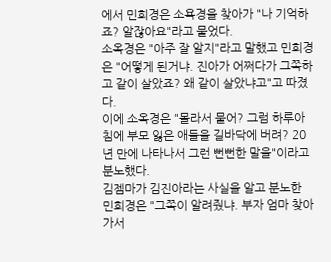에서 민희경은 소욕경을 찾아가 "나 기억하죠? 알잖아요"라고 물었다.
소옥경은 "아주 잘 알지"라고 말했고 민희경은 "어떻게 된거냐. 진아가 어쩌다가 그쪽하고 같이 살았죠? 왜 같이 살았냐고"고 따졌다.
이에 소옥경은 "몰라서 물어? 그럼 하루아침에 부모 잃은 애들을 길바닥에 버려? 20년 만에 나타나서 그런 뻔뻔한 말을"이라고 분노했다.
김젬마가 김진아라는 사실을 알고 분노한 민희경은 "그쪽이 알려줬냐. 부자 엄마 찾아가서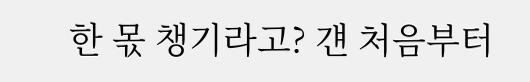한 몫 챙기라고? 걘 처음부터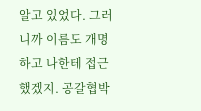알고 있었다. 그러니까 이름도 개명하고 나한테 접근했겠지. 공갈협박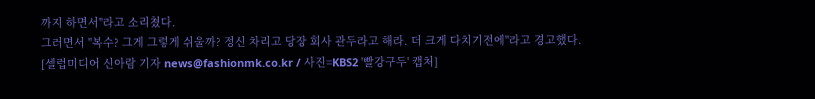까지 하면서"라고 소리쳤다.
그러면서 "복수? 그게 그렇게 쉬울까? 정신 차리고 당장 회사 관두라고 해라. 더 크게 다치기전에"라고 경고했다.
[셀럽미디어 신아람 기자 news@fashionmk.co.kr / 사진=KBS2 '빨강구두' 캡처]